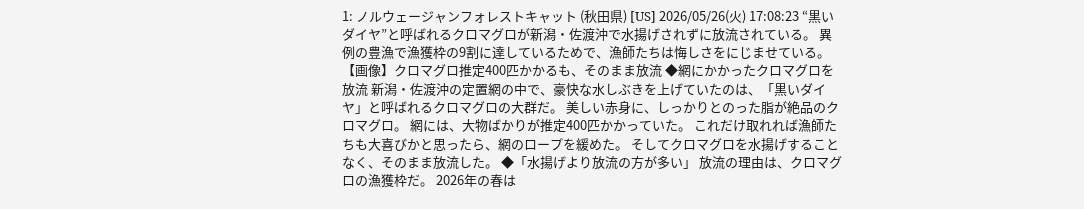1: ノルウェージャンフォレストキャット (秋田県) [US] 2026/05/26(火) 17:08:23 “黒いダイヤ”と呼ばれるクロマグロが新潟・佐渡沖で水揚げされずに放流されている。 異例の豊漁で漁獲枠の9割に達しているためで、漁師たちは悔しさをにじませている。 【画像】クロマグロ推定400匹かかるも、そのまま放流 ◆網にかかったクロマグロを放流 新潟・佐渡沖の定置網の中で、豪快な水しぶきを上げていたのは、「黒いダイヤ」と呼ばれるクロマグロの大群だ。 美しい赤身に、しっかりとのった脂が絶品のクロマグロ。 網には、大物ばかりが推定400匹かかっていた。 これだけ取れれば漁師たちも大喜びかと思ったら、網のロープを緩めた。 そしてクロマグロを水揚げすることなく、そのまま放流した。 ◆「水揚げより放流の方が多い」 放流の理由は、クロマグロの漁獲枠だ。 2026年の春は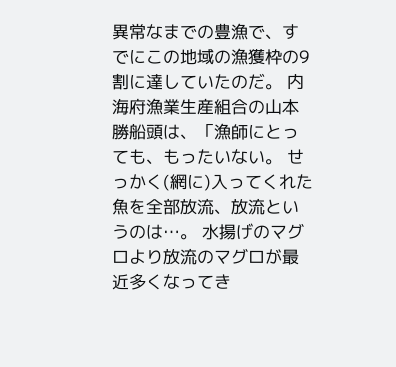異常なまでの豊漁で、すでにこの地域の漁獲枠の9割に達していたのだ。 内海府漁業生産組合の山本勝船頭は、「漁師にとっても、もったいない。 せっかく(網に)入ってくれた魚を全部放流、放流というのは…。 水揚げのマグロより放流のマグロが最近多くなってき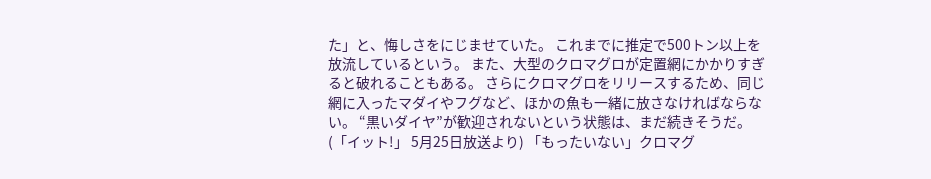た」と、悔しさをにじませていた。 これまでに推定で500トン以上を放流しているという。 また、大型のクロマグロが定置網にかかりすぎると破れることもある。 さらにクロマグロをリリースするため、同じ網に入ったマダイやフグなど、ほかの魚も一緒に放さなければならない。 “黒いダイヤ”が歓迎されないという状態は、まだ続きそうだ。 (「イット!」 5月25日放送より) 「もったいない」クロマグ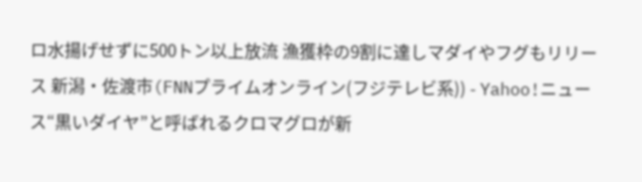ロ水揚げせずに500トン以上放流 漁獲枠の9割に達しマダイやフグもリリース 新潟・佐渡市(FNNプライムオンライン(フジテレビ系)) - Yahoo!ニュース“黒いダイヤ”と呼ばれるクロマグロが新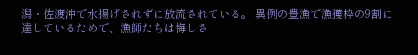潟・佐渡沖で水揚げされずに放流されている。 異例の豊漁で漁獲枠の9割に達しているためで、漁師たちは悔しさ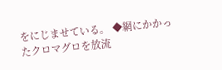をにじませている。 ◆網にかかったクロマグロを放流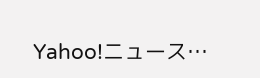Yahoo!ニュース…